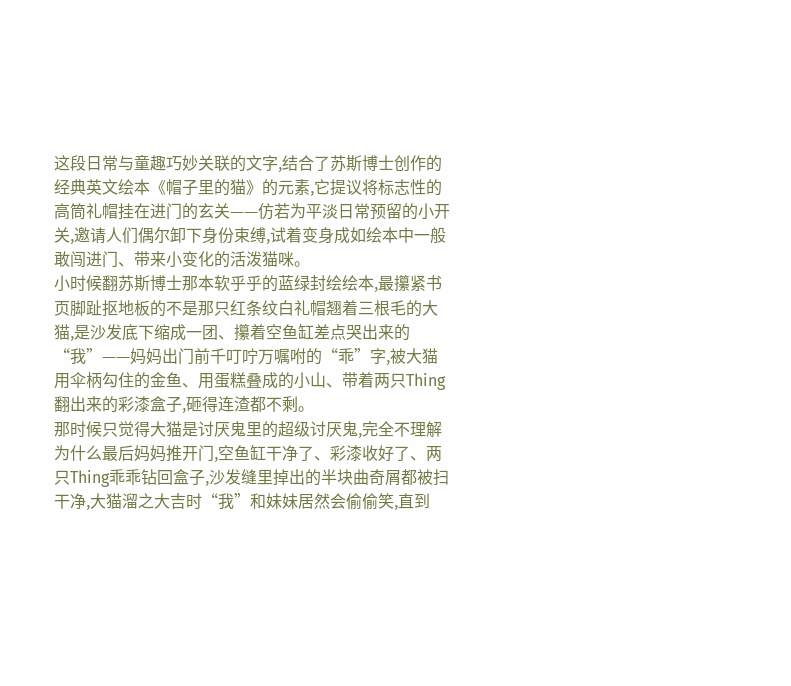这段日常与童趣巧妙关联的文字,结合了苏斯博士创作的经典英文绘本《帽子里的猫》的元素,它提议将标志性的高筒礼帽挂在进门的玄关——仿若为平淡日常预留的小开关,邀请人们偶尔卸下身份束缚,试着变身成如绘本中一般敢闯进门、带来小变化的活泼猫咪。
小时候翻苏斯博士那本软乎乎的蓝绿封绘绘本,最攥紧书页脚趾抠地板的不是那只红条纹白礼帽翘着三根毛的大猫,是沙发底下缩成一团、攥着空鱼缸差点哭出来的“我”——妈妈出门前千叮咛万嘱咐的“乖”字,被大猫用伞柄勾住的金鱼、用蛋糕叠成的小山、带着两只Thing翻出来的彩漆盒子,砸得连渣都不剩。
那时候只觉得大猫是讨厌鬼里的超级讨厌鬼,完全不理解为什么最后妈妈推开门,空鱼缸干净了、彩漆收好了、两只Thing乖乖钻回盒子,沙发缝里掉出的半块曲奇屑都被扫干净,大猫溜之大吉时“我”和妹妹居然会偷偷笑,直到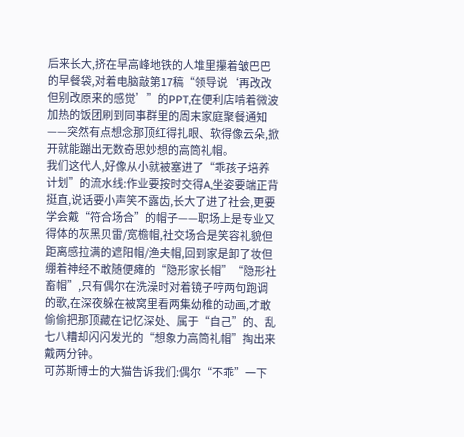后来长大,挤在早高峰地铁的人堆里攥着皱巴巴的早餐袋,对着电脑敲第17稿“领导说‘再改改但别改原来的感觉’”的PPT,在便利店啃着微波加热的饭团刷到同事群里的周末家庭聚餐通知——突然有点想念那顶红得扎眼、软得像云朵,掀开就能蹦出无数奇思妙想的高筒礼帽。
我们这代人,好像从小就被塞进了“乖孩子培养计划”的流水线:作业要按时交得A,坐姿要端正背挺直,说话要小声笑不露齿,长大了进了社会,更要学会戴“符合场合”的帽子——职场上是专业又得体的灰黑贝雷/宽檐帽,社交场合是笑容礼貌但距离感拉满的遮阳帽/渔夫帽,回到家是卸了妆但绷着神经不敢随便瘫的“隐形家长帽”“隐形社畜帽”,只有偶尔在洗澡时对着镜子哼两句跑调的歌,在深夜躲在被窝里看两集幼稚的动画,才敢偷偷把那顶藏在记忆深处、属于“自己”的、乱七八糟却闪闪发光的“想象力高筒礼帽”掏出来戴两分钟。
可苏斯博士的大猫告诉我们:偶尔“不乖”一下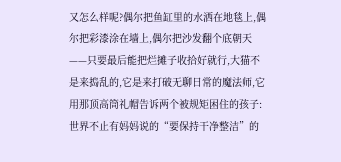又怎么样呢?偶尔把鱼缸里的水洒在地毯上,偶尔把彩漆涂在墙上,偶尔把沙发翻个底朝天——只要最后能把烂摊子收拾好就行,大猫不是来捣乱的,它是来打破无聊日常的魔法师,它用那顶高筒礼帽告诉两个被规矩困住的孩子:世界不止有妈妈说的“要保持干净整洁”的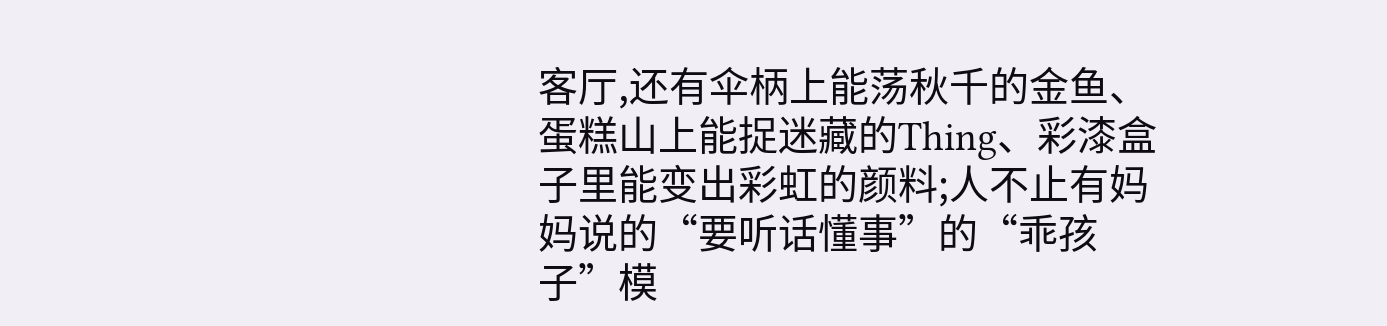客厅,还有伞柄上能荡秋千的金鱼、蛋糕山上能捉迷藏的Thing、彩漆盒子里能变出彩虹的颜料;人不止有妈妈说的“要听话懂事”的“乖孩子”模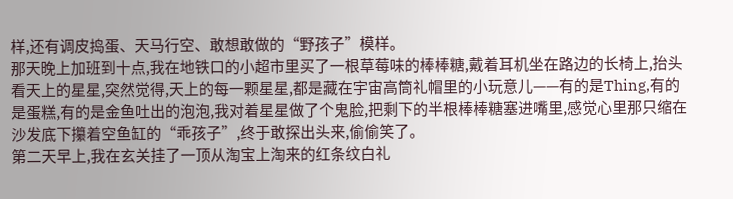样,还有调皮捣蛋、天马行空、敢想敢做的“野孩子”模样。
那天晚上加班到十点,我在地铁口的小超市里买了一根草莓味的棒棒糖,戴着耳机坐在路边的长椅上,抬头看天上的星星,突然觉得,天上的每一颗星星,都是藏在宇宙高筒礼帽里的小玩意儿——有的是Thing,有的是蛋糕,有的是金鱼吐出的泡泡,我对着星星做了个鬼脸,把剩下的半根棒棒糖塞进嘴里,感觉心里那只缩在沙发底下攥着空鱼缸的“乖孩子”,终于敢探出头来,偷偷笑了。
第二天早上,我在玄关挂了一顶从淘宝上淘来的红条纹白礼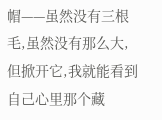帽——虽然没有三根毛,虽然没有那么大,但掀开它,我就能看到自己心里那个藏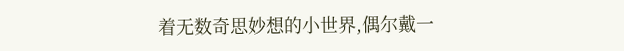着无数奇思妙想的小世界,偶尔戴一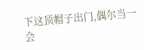下这顶帽子出门,偶尔当一会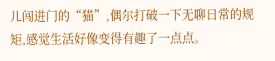儿闯进门的“猫”,偶尔打破一下无聊日常的规矩,感觉生活好像变得有趣了一点点。